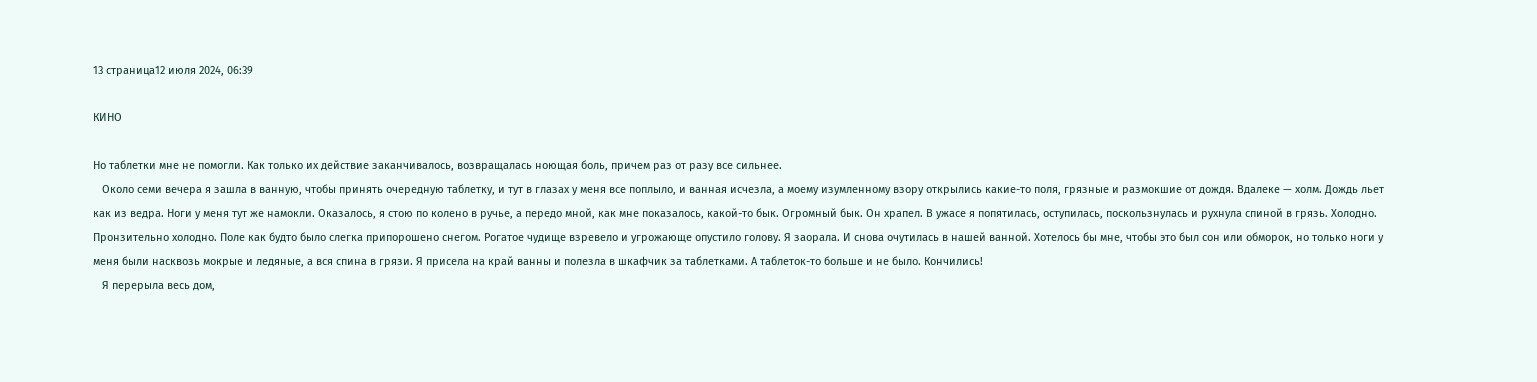13 страница12 июля 2024, 06:39

КИНО

Но таблетки мне не помогли. Как только их действие заканчивалось, возвращалась ноющая боль, причем раз от разу все сильнее.
   Около семи вечера я зашла в ванную, чтобы принять очередную таблетку, и тут в глазах у меня все поплыло, и ванная исчезла, а моему изумленному взору открылись какие-то поля, грязные и размокшие от дождя. Вдалеке — холм. Дождь льет как из ведра. Ноги у меня тут же намокли. Оказалось, я стою по колено в ручье, а передо мной, как мне показалось, какой-то бык. Огромный бык. Он храпел. В ужасе я попятилась, оступилась, поскользнулась и рухнула спиной в грязь. Холодно. Пронзительно холодно. Поле как будто было слегка припорошено снегом. Рогатое чудище взревело и угрожающе опустило голову. Я заорала. И снова очутилась в нашей ванной. Хотелось бы мне, чтобы это был сон или обморок, но только ноги у меня были насквозь мокрые и ледяные, а вся спина в грязи. Я присела на край ванны и полезла в шкафчик за таблетками. А таблеток-то больше и не было. Кончились!
   Я перерыла весь дом,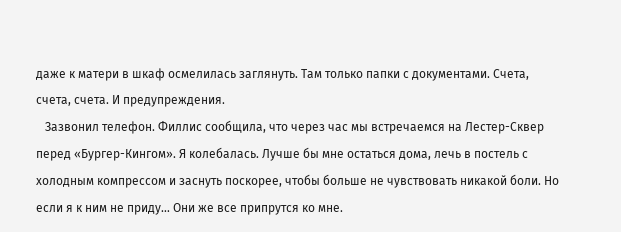даже к матери в шкаф осмелилась заглянуть. Там только папки с документами. Счета, счета, счета. И предупреждения.
   Зазвонил телефон. Филлис сообщила, что через час мы встречаемся на Лестер-Сквер перед «Бургер-Кингом». Я колебалась. Лучше бы мне остаться дома, лечь в постель с холодным компрессом и заснуть поскорее, чтобы больше не чувствовать никакой боли. Но если я к ним не приду… Они же все припрутся ко мне.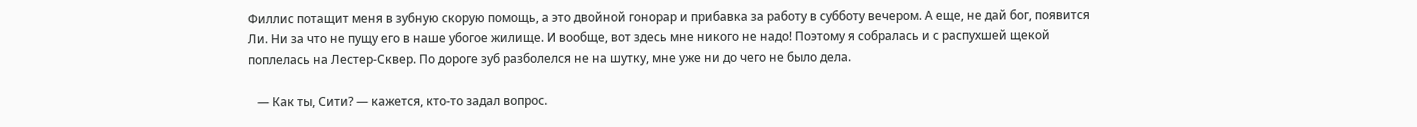Филлис потащит меня в зубную скорую помощь, а это двойной гонорар и прибавка за работу в субботу вечером. А еще, не дай бог, появится Ли. Ни за что не пущу его в наше убогое жилище. И вообще, вот здесь мне никого не надо! Поэтому я собралась и с распухшей щекой поплелась на Лестер-Сквер. По дороге зуб разболелся не на шутку, мне уже ни до чего не было дела.

   — Как ты, Сити? — кажется, кто-то задал вопрос.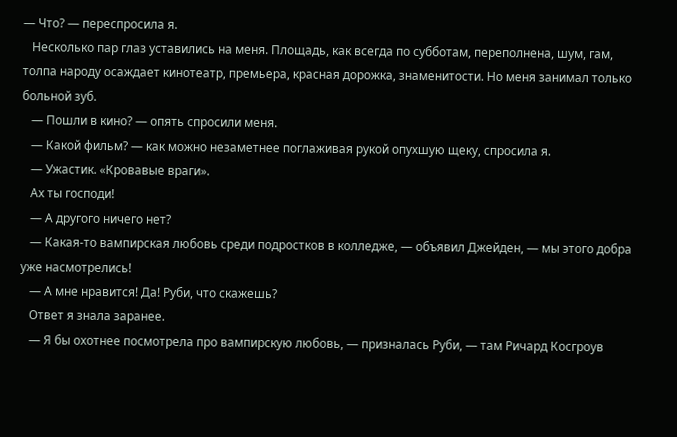— Что? — переспросила я.
   Несколько пар глаз уставились на меня. Площадь, как всегда по субботам, переполнена, шум, гам, толпа народу осаждает кинотеатр, премьера, красная дорожка, знаменитости. Но меня занимал только больной зуб.
   — Пошли в кино? — опять спросили меня.
   — Какой фильм? — как можно незаметнее поглаживая рукой опухшую щеку, спросила я.
   — Ужастик. «Кровавые враги».
   Ах ты господи!
   — А другого ничего нет?
   — Какая-то вампирская любовь среди подростков в колледже, — объявил Джейден, — мы этого добра уже насмотрелись!
   — А мне нравится! Да! Руби, что скажешь?
   Ответ я знала заранее.
   — Я бы охотнее посмотрела про вампирскую любовь, — призналась Руби, — там Ричард Косгроув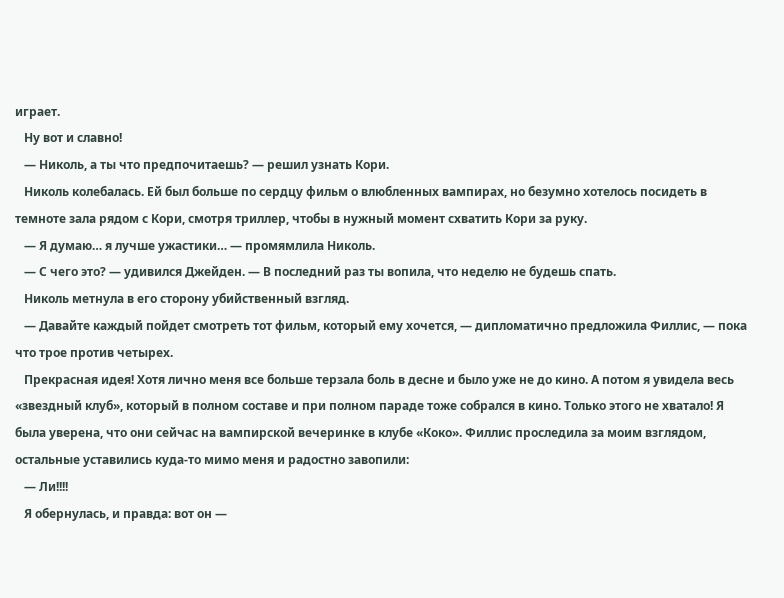играет.
   Ну вот и славно!
   — Николь, а ты что предпочитаешь? — решил узнать Кори.
   Николь колебалась. Ей был больше по сердцу фильм о влюбленных вампирах, но безумно хотелось посидеть в темноте зала рядом с Кори, смотря триллер, чтобы в нужный момент схватить Кори за руку.
   — Я думаю… я лучше ужастики… — промямлила Николь.
   — С чего это? — удивился Джейден. — В последний раз ты вопила, что неделю не будешь спать.
   Николь метнула в его сторону убийственный взгляд.
   — Давайте каждый пойдет смотреть тот фильм, который ему хочется, — дипломатично предложила Филлис, — пока что трое против четырех.
   Прекрасная идея! Хотя лично меня все больше терзала боль в десне и было уже не до кино. А потом я увидела весь «звездный клуб», который в полном составе и при полном параде тоже собрался в кино. Только этого не хватало! Я была уверена, что они сейчас на вампирской вечеринке в клубе «Коко». Филлис проследила за моим взглядом, остальные уставились куда-то мимо меня и радостно завопили:
   — Ли!!!!
   Я обернулась, и правда: вот он —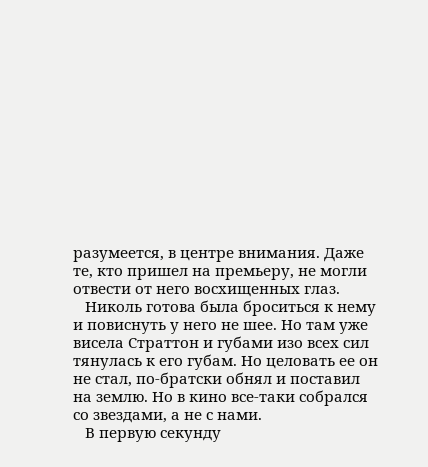разумеется, в центре внимания. Даже те, кто пришел на премьеру, не могли отвести от него восхищенных глаз.
   Николь готова была броситься к нему и повиснуть у него не шее. Но там уже висела Страттон и губами изо всех сил тянулась к его губам. Но целовать ее он не стал, по-братски обнял и поставил на землю. Но в кино все-таки собрался со звездами, а не с нами.
   В первую секунду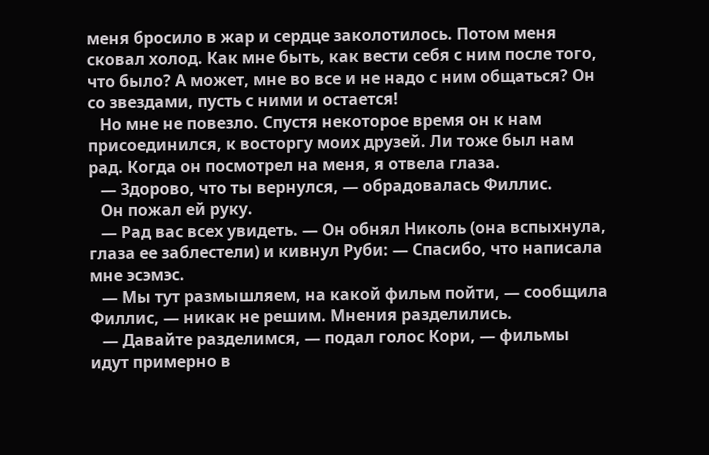меня бросило в жар и сердце заколотилось. Потом меня сковал холод. Как мне быть, как вести себя с ним после того, что было? А может, мне во все и не надо с ним общаться? Он со звездами, пусть с ними и остается!
   Но мне не повезло. Спустя некоторое время он к нам присоединился, к восторгу моих друзей. Ли тоже был нам рад. Когда он посмотрел на меня, я отвела глаза.
   — Здорово, что ты вернулся, — обрадовалась Филлис.
   Он пожал ей руку.
   — Рад вас всех увидеть. — Он обнял Николь (она вспыхнула, глаза ее заблестели) и кивнул Руби: — Спасибо, что написала мне эсэмэс.
   — Мы тут размышляем, на какой фильм пойти, — сообщила Филлис, — никак не решим. Мнения разделились.
   — Давайте разделимся, — подал голос Кори, — фильмы идут примерно в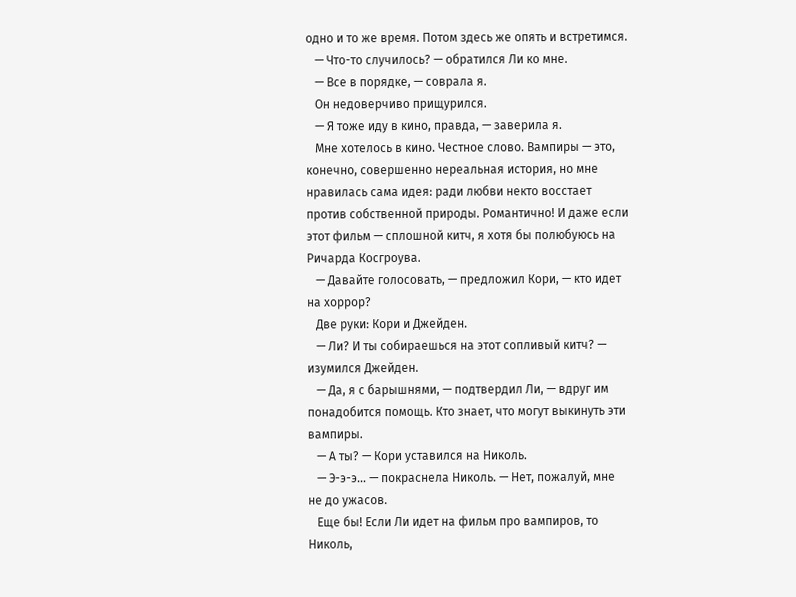одно и то же время. Потом здесь же опять и встретимся.
   — Что-то случилось? — обратился Ли ко мне.
   — Все в порядке, — соврала я.
   Он недоверчиво прищурился.
   — Я тоже иду в кино, правда, — заверила я.
   Мне хотелось в кино. Честное слово. Вампиры — это, конечно, совершенно нереальная история, но мне нравилась сама идея: ради любви некто восстает против собственной природы. Романтично! И даже если этот фильм — сплошной китч, я хотя бы полюбуюсь на Ричарда Косгроува.
   — Давайте голосовать, — предложил Кори, — кто идет на хоррор?
   Две руки: Кори и Джейден.
   — Ли? И ты собираешься на этот сопливый китч? — изумился Джейден.
   — Да, я с барышнями, — подтвердил Ли, — вдруг им понадобится помощь. Кто знает, что могут выкинуть эти вампиры.
   — А ты? — Кори уставился на Николь.
   — Э-э-э… — покраснела Николь. — Нет, пожалуй, мне не до ужасов.
   Еще бы! Если Ли идет на фильм про вампиров, то Николь,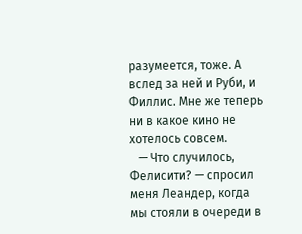разумеется, тоже. А вслед за ней и Руби, и Филлис. Мне же теперь ни в какое кино не хотелось совсем.
   — Что случилось, Фелисити? — спросил меня Леандер, когда мы стояли в очереди в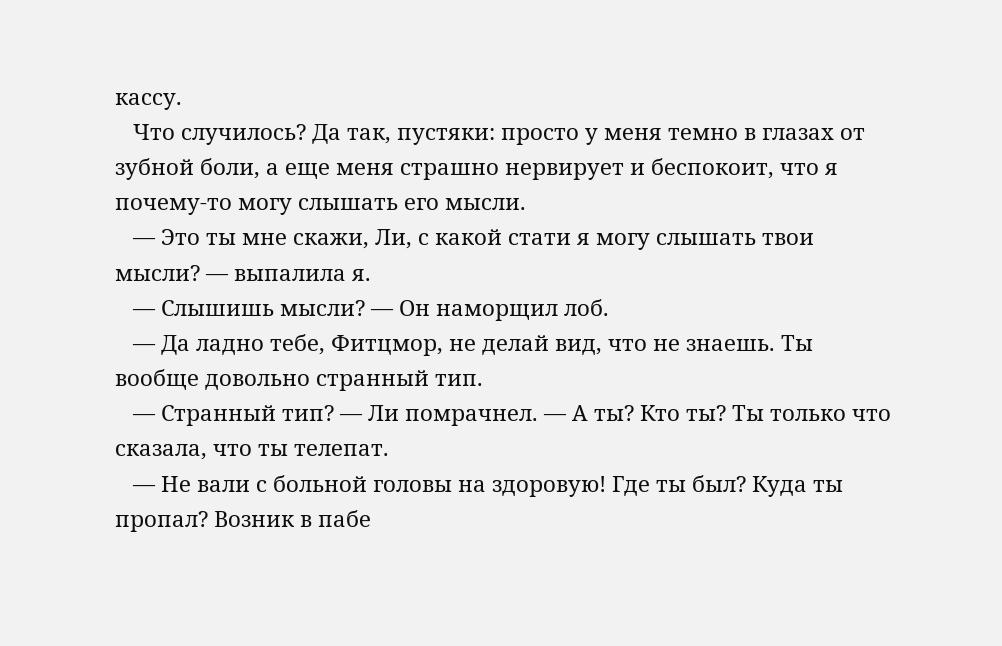кассу.
   Что случилось? Да так, пустяки: просто у меня темно в глазах от зубной боли, а еще меня страшно нервирует и беспокоит, что я почему-то могу слышать его мысли.
   — Это ты мне скажи, Ли, с какой стати я могу слышать твои мысли? — выпалила я.
   — Слышишь мысли? — Он наморщил лоб.
   — Да ладно тебе, Фитцмор, не делай вид, что не знаешь. Ты вообще довольно странный тип.
   — Странный тип? — Ли помрачнел. — А ты? Кто ты? Ты только что сказала, что ты телепат.
   — Не вали с больной головы на здоровую! Где ты был? Куда ты пропал? Возник в пабе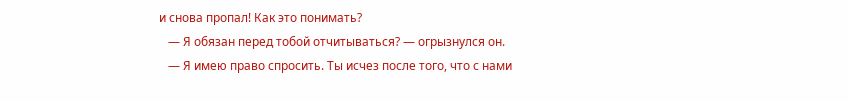и снова пропал! Как это понимать?
   — Я обязан перед тобой отчитываться? — огрызнулся он.
   — Я имею право спросить. Ты исчез после того, что с нами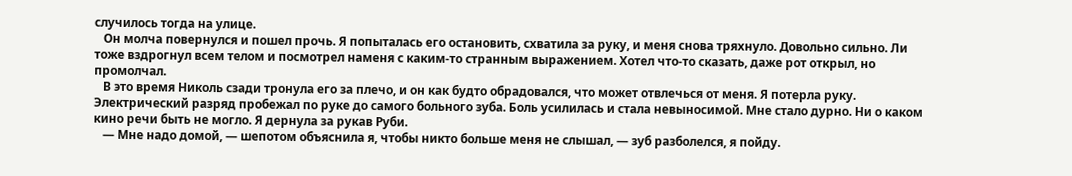случилось тогда на улице.
   Он молча повернулся и пошел прочь. Я попыталась его остановить, схватила за руку, и меня снова тряхнуло. Довольно сильно. Ли тоже вздрогнул всем телом и посмотрел наменя с каким-то странным выражением. Хотел что-то сказать, даже рот открыл, но промолчал.
   В это время Николь сзади тронула его за плечо, и он как будто обрадовался, что может отвлечься от меня. Я потерла руку. Электрический разряд пробежал по руке до самого больного зуба. Боль усилилась и стала невыносимой. Мне стало дурно. Ни о каком кино речи быть не могло. Я дернула за рукав Руби.
   — Мне надо домой, — шепотом объяснила я, чтобы никто больше меня не слышал, — зуб разболелся, я пойду.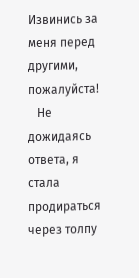Извинись за меня перед другими, пожалуйста!
   Не дожидаясь ответа, я стала продираться через толпу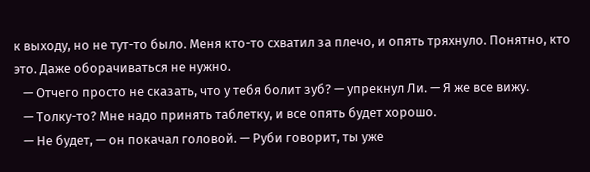к выходу, но не тут-то было. Меня кто-то схватил за плечо, и опять тряхнуло. Понятно, кто это. Даже оборачиваться не нужно.
   — Отчего просто не сказать, что у тебя болит зуб? — упрекнул Ли. — Я же все вижу.
   — Толку-то? Мне надо принять таблетку, и все опять будет хорошо.
   — Не будет, — он покачал головой. — Руби говорит, ты уже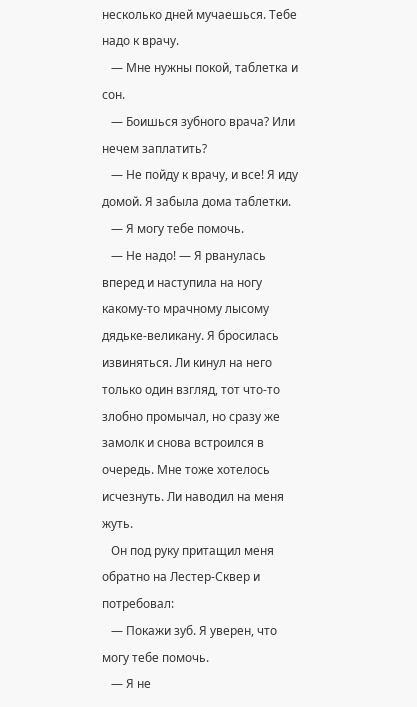несколько дней мучаешься. Тебе надо к врачу.
   — Мне нужны покой, таблетка и сон.
   — Боишься зубного врача? Или нечем заплатить?
   — Не пойду к врачу, и все! Я иду домой. Я забыла дома таблетки.
   — Я могу тебе помочь.
   — Не надо! — Я рванулась вперед и наступила на ногу какому-то мрачному лысому дядьке-великану. Я бросилась извиняться. Ли кинул на него только один взгляд, тот что-то злобно промычал, но сразу же замолк и снова встроился в очередь. Мне тоже хотелось исчезнуть. Ли наводил на меня жуть.
   Он под руку притащил меня обратно на Лестер-Сквер и потребовал:
   — Покажи зуб. Я уверен, что могу тебе помочь.
   — Я не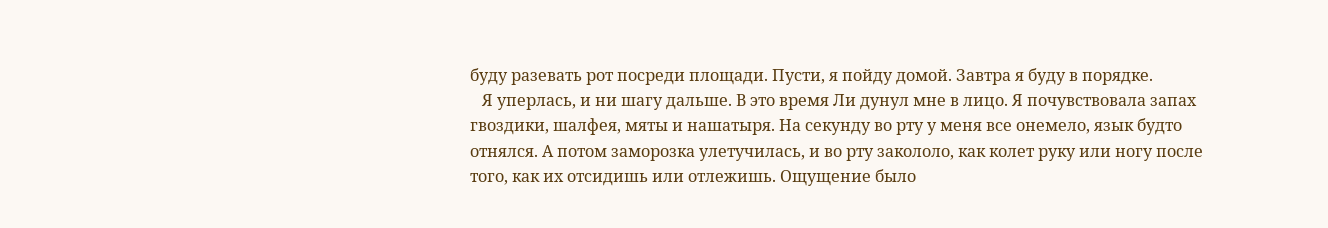буду разевать рот посреди площади. Пусти, я пойду домой. Завтра я буду в порядке.
   Я уперлась, и ни шагу дальше. В это время Ли дунул мне в лицо. Я почувствовала запах гвоздики, шалфея, мяты и нашатыря. На секунду во рту у меня все онемело, язык будто отнялся. А потом заморозка улетучилась, и во рту закололо, как колет руку или ногу после того, как их отсидишь или отлежишь. Ощущение было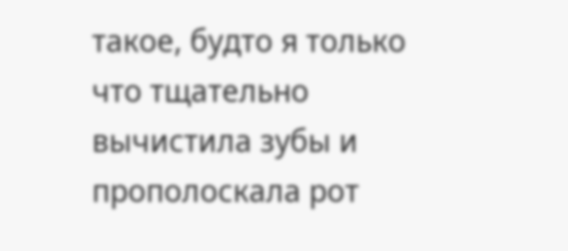такое, будто я только что тщательно вычистила зубы и прополоскала рот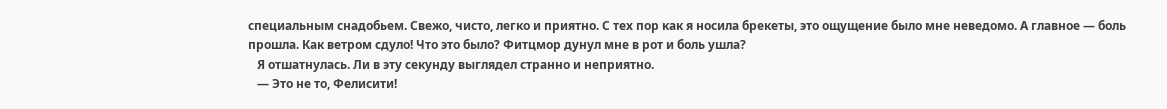специальным снадобьем. Свежо, чисто, легко и приятно. С тех пор как я носила брекеты, это ощущение было мне неведомо. А главное — боль прошла. Как ветром сдуло! Что это было? Фитцмор дунул мне в рот и боль ушла?
   Я отшатнулась. Ли в эту секунду выглядел странно и неприятно.
   — Это не то, Фелисити!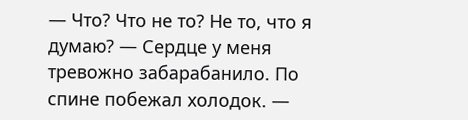— Что? Что не то? Не то, что я думаю? — Сердце у меня тревожно забарабанило. По спине побежал холодок. —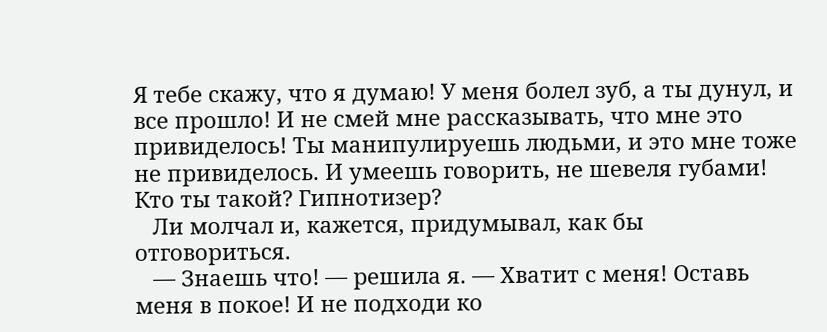Я тебе скажу, что я думаю! У меня болел зуб, а ты дунул, и все прошло! И не смей мне рассказывать, что мне это привиделось! Ты манипулируешь людьми, и это мне тоже не привиделось. И умеешь говорить, не шевеля губами! Кто ты такой? Гипнотизер?
   Ли молчал и, кажется, придумывал, как бы отговориться.
   — Знаешь что! — решила я. — Хватит с меня! Оставь меня в покое! И не подходи ко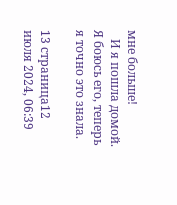мне больше!
   И я пошла домой. Я боюсь его, теперь я точно это знала.

13 страница12 июля 2024, 06:39